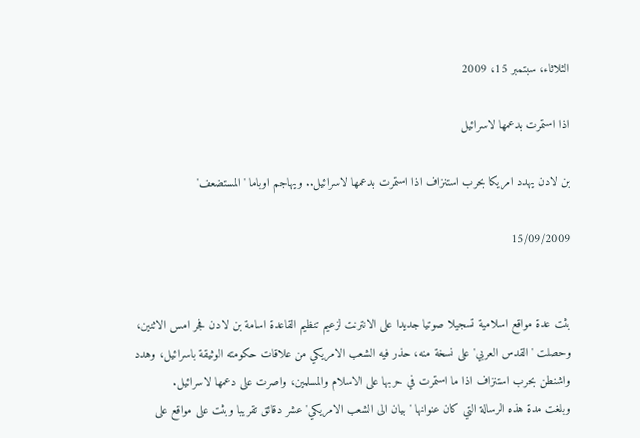الثلاثاء، سبتمبر 15، 2009

اذا استمرت بدعمها لاسرائيل

بن لادن يهدد امريكا بحرب استنزاف اذا استمرت بدعمها لاسرائيل.. ويهاجم اوباما 'المستضعف'

15/09/2009


بثت عدة مواقع اسلامية تسجيلا صوتيا جديدا على الانترنت لزعيم تنظيم القاعدة اسامة بن لادن فجر امس الاثنين، وحصلت 'القدس العربي' على نسخة منه، حذر فيه الشعب الامريكي من علاقات حكومته الوثيقة باسرائيل، وهدد واشنطن بحرب استنزاف اذا ما استمرت في حربها على الاسلام والمسلمين، واصرت على دعمها لاسرائيل.
وبلغت مدة هذه الرسالة التي كان عنوانها 'بيان الى الشعب الامريكي' عشر دقائق تقريبا وبثت على مواقع على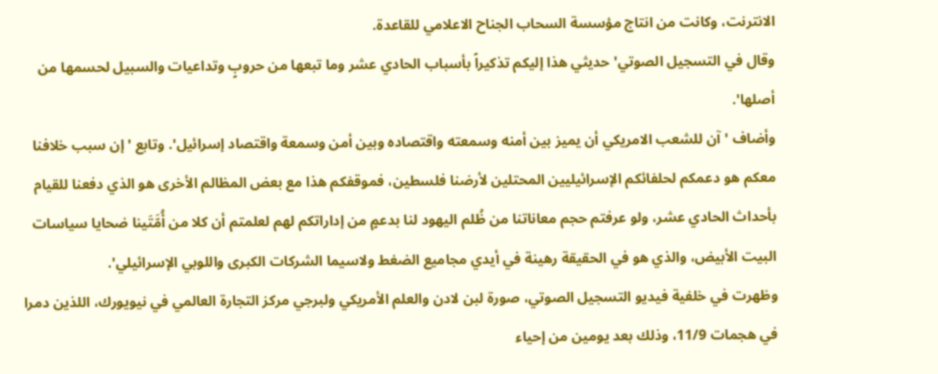الانترنت، وكانت من انتاج مؤسسة السحاب الجناح الاعلامي للقاعدة.
وقال في التسجيل الصوتي' حديثي هذا إليكم تذكيراً بأسباب الحادي عشر وما تبعها من حروبٍ وتداعيات والسبيل لحسمها من أصلها'.
وأضاف 'آن للشعب الامريكي أن يميز بين أمنه وسمعته واقتصاده وبين أمن وسمعة واقتصاد إسرائيل'. وتابع 'إن سبب خلافنا معكم هو دعمكم لحلفائكم الإسرائيليين المحتلين لأرضنا فلسطين، فموقفكم هذا مع بعض المظالم الأخرى هو الذي دفعنا للقيام بأحداث الحادي عشر، ولو عرفتم حجم معاناتنا من ظُلم اليهود لنا بدعمٍ من إداراتكم لهم لعلمتم أن كلا من أُمَّتَينا ضحايا سياسات البيت الأبيض، والذي هو في الحقيقة رهينة في أيدي مجاميع الضغط ولاسيما الشركات الكبرى واللوبي الإسرائيلي'.
وظهرت في خلفية فيديو التسجيل الصوتي، صورة لبن لادن والعلم الأمريكي ولبرجي مركز التجارة العالمي في نيويورك، اللذين دمرا في هجمات 11/9، وذلك بعد يومين من إحياء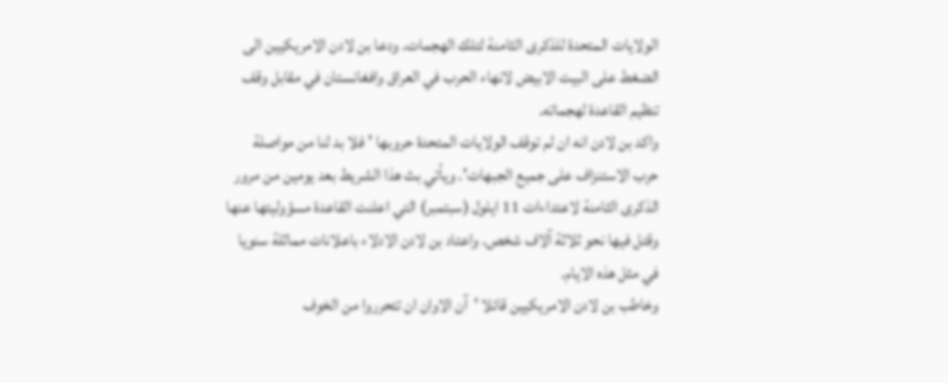الولايات المتحدة للذكرى الثامنة لتلك الهجمات. ودعا بن لادن الامريكيين الى الضغط على البيت الابيض لانهاء الحرب في العراق وافغانستان في مقابل وقف تنظيم القاعدة لهجماته.
واكد بن لادن انه ان لم توقف الولايات المتحدة حروبها 'فلا بد لنا من مواصلة حرب الاستنزاف على جميع الجبهات'. ويأتي بث هذا الشريط بعد يومين من مرور الذكرى الثامنة لاعتداءات 11 ايلول (سبتمبر) التي اعلنت القاعدة مسؤوليتها عنها وقتل فيها نحو ثلاثة آلاف شخص. واعتاد بن لادن الادلاء باعلانات مماثلة سنويا في مثل هذه الايام.
وخاطب بن لادن الامريكيين قائلا 'آن الاوان ان تتحرروا من الخوف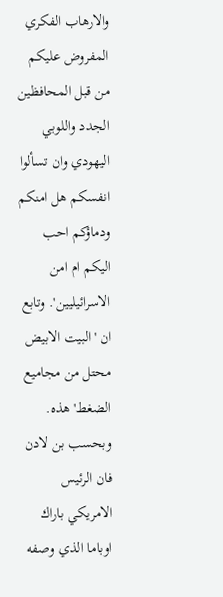والارهاب الفكري المفروض عليكم من قبل المحافظين الجدد واللوبي اليهودي وان تسألوا انفسكم هل امنكم ودماؤكم احب اليكم ام امن الاسرائيليين'. وتابع ان 'البيت الابيض محتل من مجاميع الضغط' هذه.
وبحسب بن لادن فان الرئيس الامريكي باراك اوباما الذي وصفه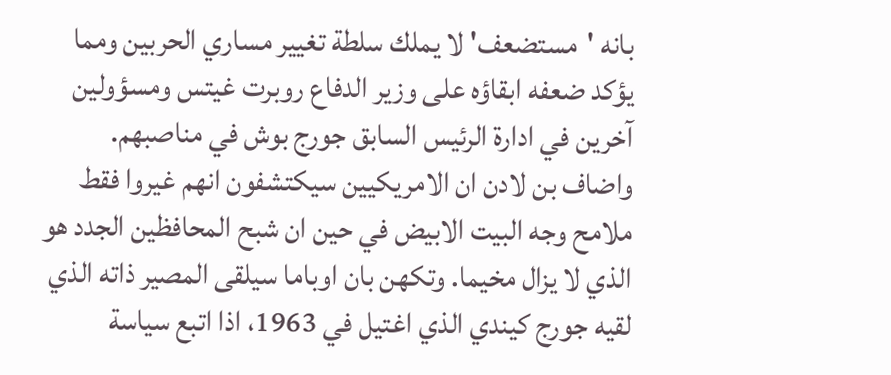بانه 'مستضعف' لا يملك سلطة تغيير مساري الحربين ومما يؤكد ضعفه ابقاؤه على وزير الدفاع روبرت غيتس ومسؤولين آخرين في ادارة الرئيس السابق جورج بوش في مناصبهم.
واضاف بن لادن ان الامريكيين سيكتشفون انهم غيروا فقط ملامح وجه البيت الابيض في حين ان شبح المحافظين الجدد هو الذي لا يزال مخيما. وتكهن بان اوباما سيلقى المصير ذاته الذي لقيه جورج كيندي الذي اغتيل في 1963، اذا اتبع سياسة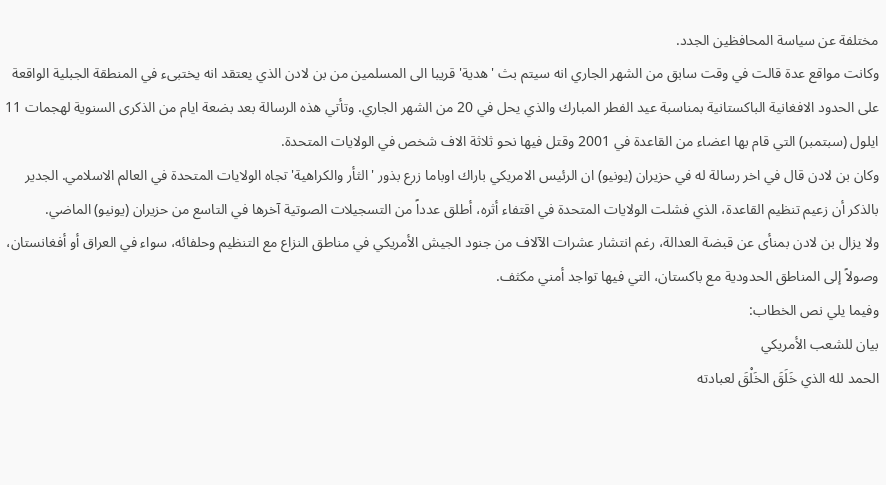مختلفة عن سياسة المحافظين الجدد.
وكانت مواقع عدة قالت في وقت سابق من الشهر الجاري انه سيتم بث 'هدية' قريبا الى المسلمين من بن لادن الذي يعتقد انه يختبىء في المنطقة الجبلية الواقعة على الحدود الافغانية الباكستانية بمناسبة عيد الفطر المبارك والذي يحل في 20 من الشهر الجاري. وتأتي هذه الرسالة بعد بضعة ايام من الذكرى السنوية لهجمات 11 ايلول (سبتمبر) التي قام بها اعضاء من القاعدة في 2001 وقتل فيها نحو ثلاثة الاف شخص في الولايات المتحدة.
وكان بن لادن قال في اخر رسالة له في حزيران (يونيو) ان الرئيس الامريكي باراك اوباما زرع بذور 'الثأر والكراهية' تجاه الولايات المتحدة في العالم الاسلامي. الجدير بالذكر أن زعيم تنظيم القاعدة، الذي فشلت الولايات المتحدة في اقتفاء أثره، أطلق عدداً من التسجيلات الصوتية آخرها في التاسع من حزيران (يونيو) الماضي.
ولا يزال بن لادن بمنأى عن قبضة العدالة، رغم انتشار عشرات الآلاف من جنود الجيش الأمريكي في مناطق النزاع مع التنظيم وحلفائه، سواء في العراق أو أفغانستان، وصولاً إلى المناطق الحدودية مع باكستان، التي فيها تواجد أمني مكثف.
وفيما يلي نص الخطاب:
بيان للشعب الأمريكي
الحمد لله الذي خَلَقَ الخَلْقَ لعبادته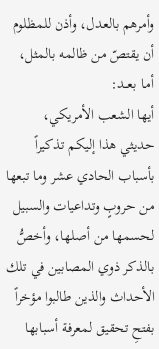وأمرهم بالعدل، وأذن للمظلوم أن يقتصّ من ظالمه بالمثل، أمـا بعــد:
أيها الشعب الأمريكي، حديثي هذا إليكم تذكيراً بأسباب الحادي عشر وما تبعها من حروبٍ وتداعيات والسبيل لحسمها من أصلها، وأخصُّ بالذكر ذوي المصابين في تلك الأحداث والذين طالبوا مؤخراً بفتحِ تحقيق لمعرفة أسبابها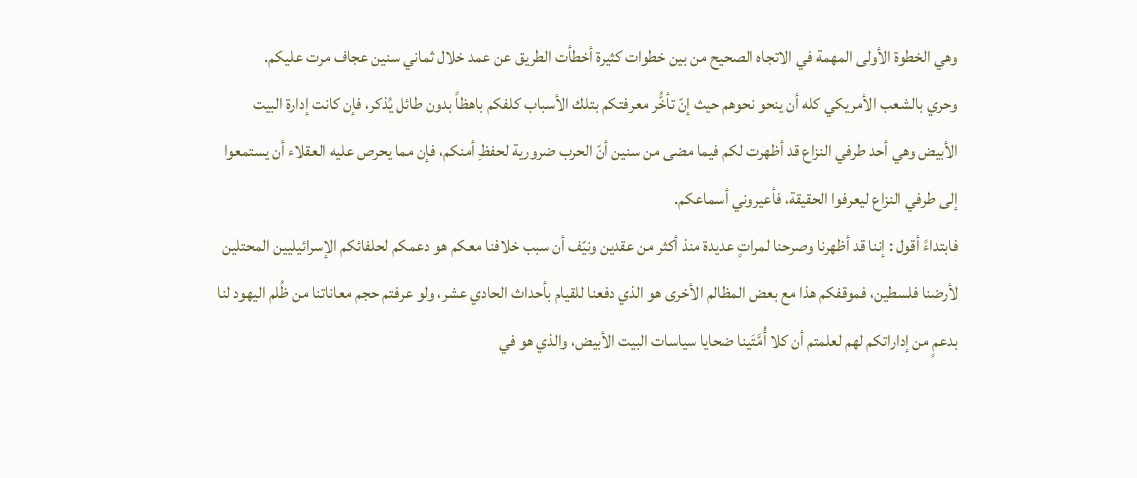وهي الخطوة الأولى المهمة في الاتجاه الصحيح من بين خطوات كثيرة أخطأت الطريق عن عمد خلال ثماني سنين عجاف مرت عليكم.
وحري بالشعب الأمريكي كله أن ينحو نحوهم حيث إنّ تأخُّر معرفتكم بتلك الأسباب كلفكم باهظاً بدون طائل يُذكر، فإن كانت إدارة البيت الأبيض وهي أحد طرفي النزاع قد أظهرت لكم فيما مضى من سنين أنّ الحرب ضرورية لحفظِ أمنكم، فإن مما يحرص عليه العقلاء أن يستمعوا إلى طرفي النزاع ليعرفوا الحقيقة، فأعيروني أسماعكم.
فابتداءً أقول : إننا قد أظهرنا وصرحنا لمراتٍ عديدة منذ أكثر من عقدين ونيّف أن سبب خلافنا معكم هو دعمكم لحلفائكم الإسرائيليين المحتلين لأرضنا فلسطين، فموقفكم هذا مع بعض المظالم الأخرى هو الذي دفعنا للقيام بأحداث الحادي عشر، ولو عرفتم حجم معاناتنا من ظُلم اليهود لنا بدعمٍ من إداراتكم لهم لعلمتم أن كلا أُمَّتَينا ضحايا سياسات البيت الأبيض، والذي هو في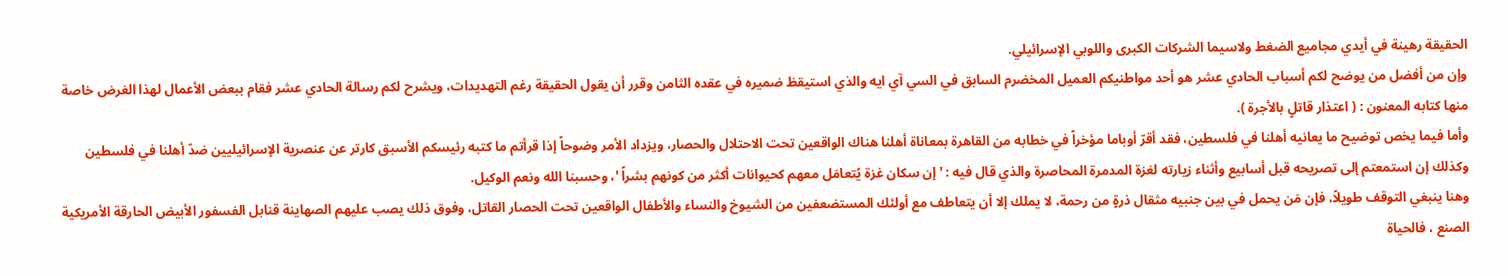الحقيقة رهينة في أيدي مجاميع الضغط ولاسيما الشركات الكبرى واللوبي الإسرائيلي.
وإن من أفضل من يوضح لكم أسباب الحادي عشر هو أحد مواطنيكم العميل المخضرم السابق في السي آي ايه والذي استيقظ ضميره في عقده الثامن وقرر أن يقول الحقيقة رغم التهديدات، ويشرح لكم رسالة الحادي عشر فقام ببعض الأعمال لهذا الغرض خاصة منها كتابه المعنون : ( اعتذار قاتلٍ بالأجرة ).
وأما فيما يخص توضيح ما يعانيه أهلنا في فلسطين، فقد أقرّ أوباما مؤخراً في خطابه من القاهرة بمعاناة أهلنا هناك الواقعين تحت الاحتلال والحصار، ويزداد الأمر وضوحاً إذا قرأتم ما كتبه رئيسكم الأسبق كارتر عن عنصرية الإسرائيليين ضدّ أهلنا في فلسطين وكذلك إن استمعتم إلى تصريحه قبل أسابيع وأثناء زيارته لغزة المدمرة المحاصرة والذي قال فيه : ' إن سكان غزة يُتعامَل معهم كحيوانات أكثر من كونهم بشراً '، وحسبنا الله ونعم الوكيل.
وهنا ينبغي التوقف طويلاً، فإن مَن يحمل في بين جنبيه مثقال ذرةٍ من رحمة، لا يملك إلا أن يتعاطف مع أولئك المستضعفين من الشيوخ والنساء والأطفال الواقعين تحت الحصار القاتل، وفوق ذلك يصب عليهم الصهاينة قنابل الفسفور الأبيض الحارقة الأمريكية الصنع ، فالحياة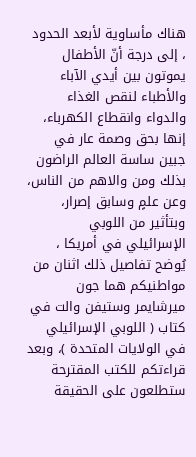هناك مأساوية لأبعد الحدود ، إلى درجة أنّ الأطفال يموتون بين أيدي الآباء والأطباء لنقص الغذاء والدواء وانقطاع الكهرباء، إنها بحق وصمة عار في جبين ساسة العالم الراضون بذلك ومن والاهم من الناس، وعن علمٍ وسابق إصرار، وبتأثير من اللوبي الإسرائيلي في أمريكا ، يُوضح تفاصيل ذلك اثنان من مواطنيكم هما جون ميرشايمر وستيفن والت في كتاب ( اللوبي الإسرائيلي في الولايات المتحدة )، وبعد قراءتكم للكتب المقترحة ستطلعون على الحقيقة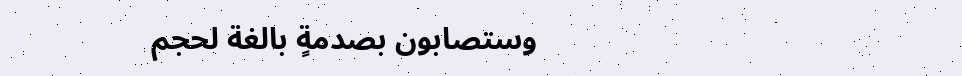وستصابون بصدمةٍ بالغة لحجم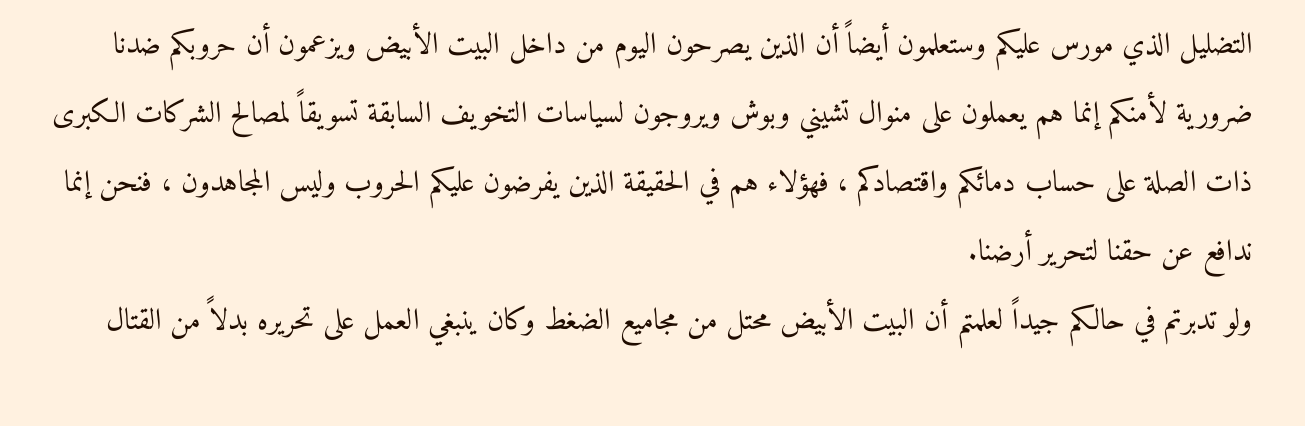التضليل الذي مورس عليكم وستعلمون أيضاً أن الذين يصرحون اليوم من داخل البيت الأبيض ويزعمون أن حروبكم ضدنا ضرورية لأمنكم إنما هم يعملون على منوال تشيني وبوش ويروجون لسياسات التخويف السابقة تسويقاً لمصالح الشركات الكبرى ذات الصلة على حساب دمائكم واقتصادكم ، فهؤلاء هم في الحقيقة الذين يفرضون عليكم الحروب وليس المجاهدون ، فنحن إنما ندافع عن حقنا لتحرير أرضنا.
ولو تدبرتم في حالكم جيداً لعلمتم أن البيت الأبيض محتل من مجاميع الضغط وكان ينبغي العمل على تحريره بدلاً من القتال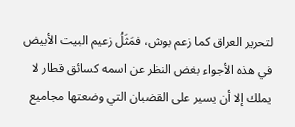لتحرير العراق كما زعم بوش، فمَثَلُ زعيم البيت الأبيض في هذه الأجواء بغض النظر عن اسمه كسائق قطار لا يملك إلا أن يسير على القضبان التي وضعتها مجاميع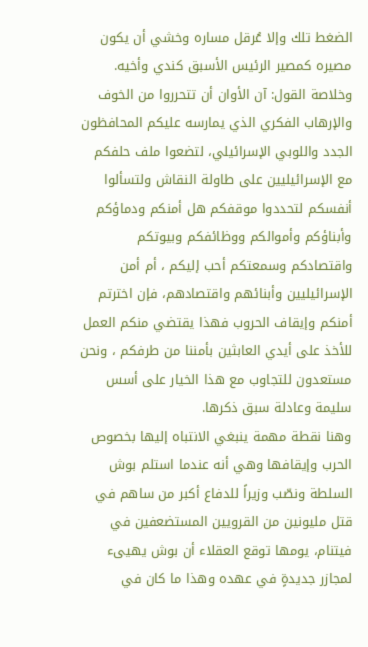الضغط تلك وإلا عُرقل مساره وخشي أن يكون مصيره كمصير الرئيس الأسبق كندي وأخيه. وخلاصة القول: آن الأوان أن تتحرروا من الخوف والإرهاب الفكري الذي يمارسه عليكم المحافظون الجدد واللوبي الإسرائيلي، لتضعوا ملف حلفكم مع الإسرائيليين على طاولة النقاش ولتسألوا أنفسكم لتحددوا موقفكم هل أمنكم ودماؤكم وأبناؤكم وأموالكم ووظائفكم وبيوتكم واقتصادكم وسمعتكم أحب إليكم ، أم أمن الإسرائيليين وأبنائهم واقتصادهم، فإن اخترتم أمنكم وإيقاف الحروب فهذا يقتضي منكم العمل للأخذ على أيدي العابثين بأمننا من طرفكم ، ونحن مستعدون للتجاوب مع هذا الخيار على أسس سليمة وعادلة سبق ذكرها.
وهنا نقطة مهمة ينبغي الانتباه إليها بخصوص الحرب وإيقافها وهي أنه عندما استلم بوش السلطة ونصّب وزيراً للدفاع أكبر من ساهم في قتل مليونين من القرويين المستضعفين في فيتنام، يومها توقع العقلاء أن بوش يهيىء لمجازر جديدةٍ في عهده وهذا ما كان في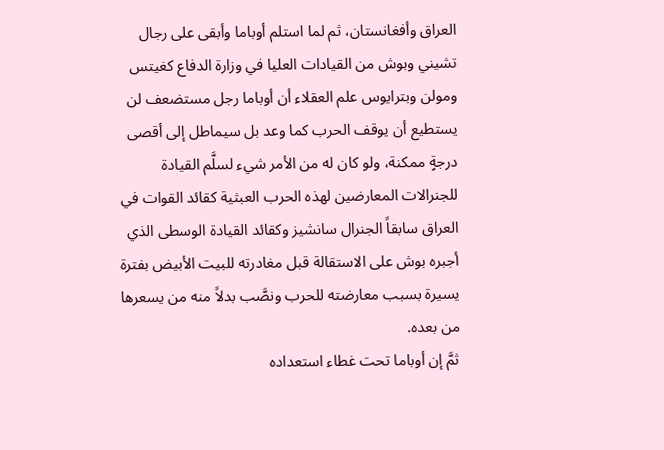العراق وأفغانستان، ثم لما استلم أوباما وأبقى على رجال تشيني وبوش من القيادات العليا في وزارة الدفاع كغيتس ومولن وبترايوس علم العقلاء أن أوباما رجل مستضعف لن يستطيع أن يوقف الحرب كما وعد بل سيماطل إلى أقصى درجةٍ ممكنة، ولو كان له من الأمر شيء لسلَّم القيادة للجنرالات المعارضين لهذه الحرب العبثية كقائد القوات في العراق سابقاً الجنرال سانشيز وكقائد القيادة الوسطى الذي أجبره بوش على الاستقالة قبل مغادرته للبيت الأبيض بفترة يسيرة بسبب معارضته للحرب ونصَّب بدلاً منه من يسعرها من بعده.
ثمَّ إن أوباما تحت غطاء استعداده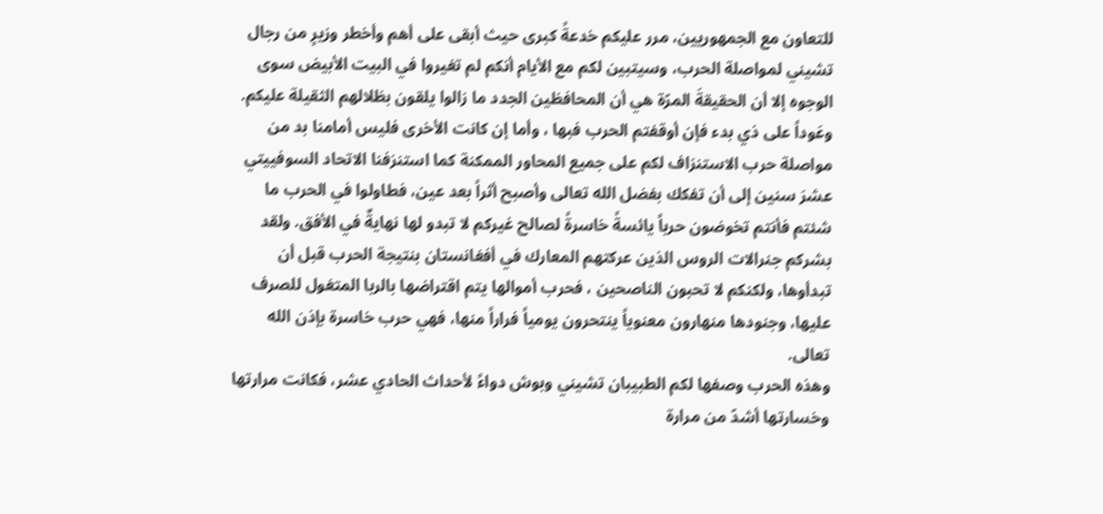للتعاون مع الجمهوريين، مرر عليكم خدعةً كبرى حيث أبقى على أهم وأخطر وزيرٍ من رجال تشيني لمواصلة الحرب، وسيتبين لكم مع الأيام أنكم لم تغيروا في البيت الأبيض سوى الوجوه إلا أن الحقيقةَ المرّة هي أن المحافظين الجدد ما زالوا يلقون بظلالهم الثقيلة عليكم. وعَوداً على ذي بدء فإن أوقفتم الحرب فبها ، وأما إن كانت الأخرى فليس أمامنا بد من مواصلة حرب الاستنزاف لكم على جميع المحاور الممكنة كما استنزفنا الاتحاد السوفييتي عشرَ سنين إلى أن تفكك بفضل الله تعالى وأصبح أثراً بعد عين، فطاولوا في الحرب ما شئتم فأنتم تخوضون حرباً يائسةً خاسرةً لصالح غيركم لا تبدو لها نهايةٌ في الأفق. ولقد بشركم جنرالات الروس الذين عركتهم المعارك في أفغانستان بنتيجة الحرب قبل أن تبدأوها، ولكنكم لا تحبون الناصحين ، فحرب أموالها يتم اقتراضها بالربا المتغول للصرف عليها، وجنودها منهارون معنوياً ينتحرون يومياً فراراً منها، فهي حرب خاسرة بإذن الله تعالى.
وهذه الحرب وصفها لكم الطبيبان تشيني وبوش دواءً لأحداث الحادي عشر، فكانت مرارتها وخسارتها أشدّ من مرارة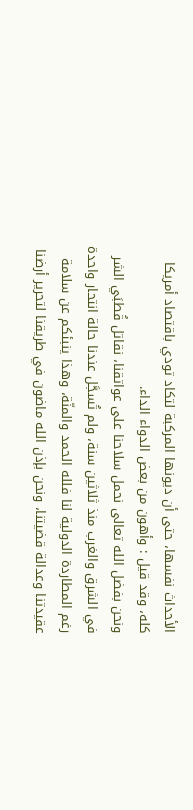الأحداث نفسها، حتى أن ديونها المركبة لتكاد تودي باقتصاد أمريكا كله، وقد قيل : وأهون من بعض الدواء الداء.
ونحن بفضل الله تعالى نحمل سلاحنا على عواتقنا، نقاتل قُطبَي الشر في الشرق والغرب منذ ثلاثين سنة، ولم تُسجَّل عندنا حالة انتحار واحدة رغم المطاردة الدولية لنا فلله الحمد والمنّة، وهذا ينبئكم عن سلامة عقيدتنا وعدالة قضيتنا، ونحن بإذن الله ماضون في طريقنا لتحرير أرضنا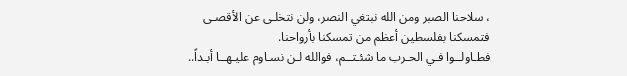، سلاحنا الصبر ومن الله نبتغي النصر، ولن نتخلـى عن الأقصـى فتمسكنا بفلسطين أعظم من تمسكنا بأرواحنا.
فطـاولــوا فـي الحـرب ما شئـتــم، فوالله لـن نسـاوم عليـهــا أبـداً..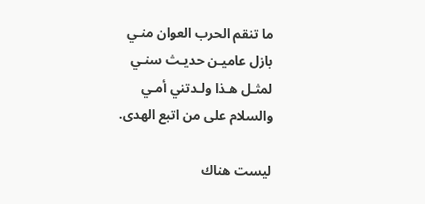ما تنقم الحرب العوان منـي
بازل عاميـن حديـث سنـي
لمثـل هـذا ولـدتني أمـي
والسلام على من اتبع الهدى.

ليست هناك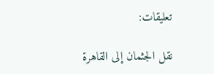تعليقات:

نقل الجثمان إلى القاهرة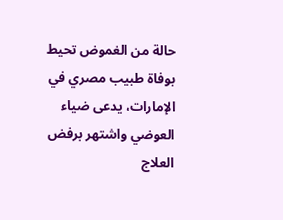حالة من الغموض تحيط بوفاة طبيب مصري في الإمارات، يدعى ضياء العوضي واشتهر برفض العلاج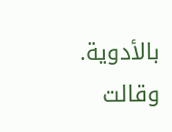بالأدوية. وقالت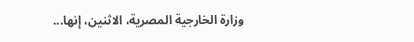وزارة الخارجية المصرية، الاثنين، إنها...